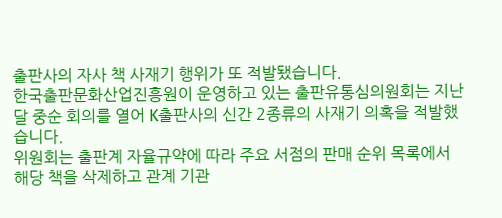출판사의 자사 책 사재기 행위가 또 적발됐습니다.
한국출판문화산업진흥원이 운영하고 있는 출판유통심의원회는 지난 달 중순 회의를 열어 K출판사의 신간 2종류의 사재기 의혹을 적발했습니다.
위원회는 출판계 자율규약에 따라 주요 서점의 판매 순위 목록에서 해당 책을 삭제하고 관계 기관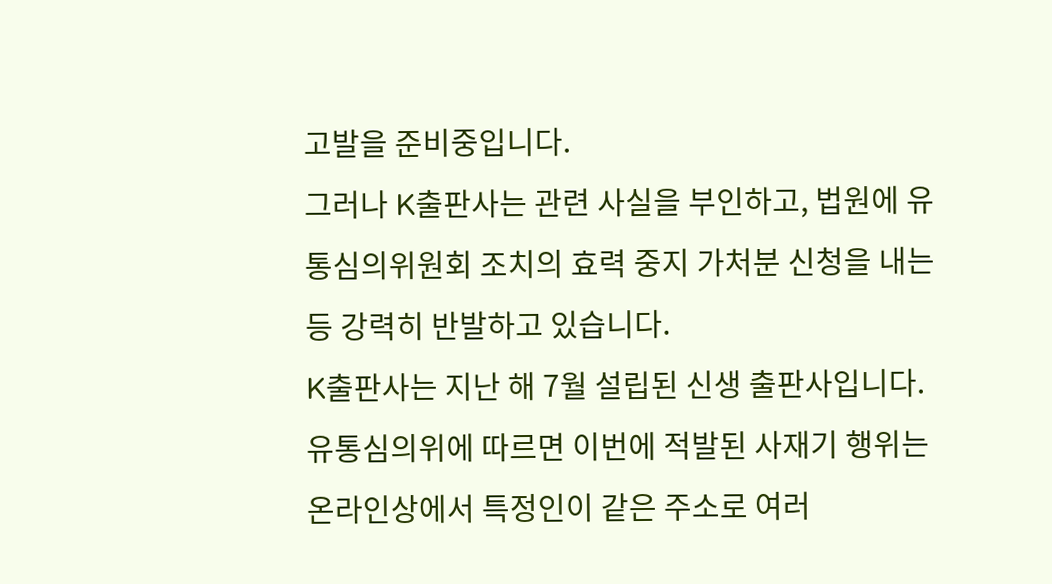고발을 준비중입니다.
그러나 K출판사는 관련 사실을 부인하고, 법원에 유통심의위원회 조치의 효력 중지 가처분 신청을 내는 등 강력히 반발하고 있습니다.
K출판사는 지난 해 7월 설립된 신생 출판사입니다.
유통심의위에 따르면 이번에 적발된 사재기 행위는 온라인상에서 특정인이 같은 주소로 여러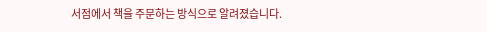서점에서 책을 주문하는 방식으로 알려졌습니다.